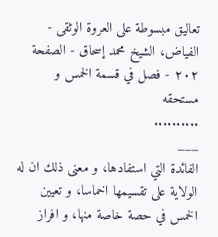تعاليق مبسوطة على العروة الوثقى - الفياض، الشيخ محمد إسحاق - الصفحة ٢٠٢ - فصل في قسمة الخمس و مستحقه
..........
___
الفائدة التي استفادها، و معنى ذلك ان له الولاية على تقسيمها اخماسا، و تعيين الخمس في حصة خاصة منها، و افراز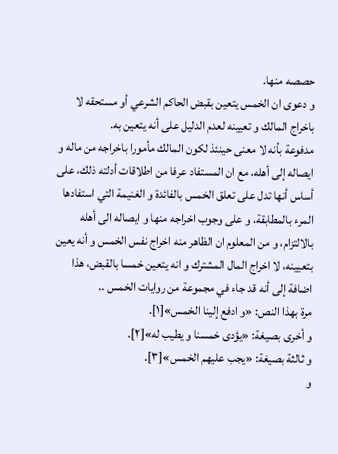حصصه منها.
و دعوى ان الخمس يتعين بقبض الحاكم الشرعي أو مستحقه لا باخراج المالك و تعيينه لعدم الدليل على أنه يتعين به.
مدفوعة بأنه لا معنى حينئذ لكون المالك مأمورا باخراجه من ماله و ايصاله إلى أهله، مع ان المستفاد عرفا من اطلاقات أدلته ذلك، على أساس أنها تدل على تعلق الخمس بالفائدة و الغنيمة التي استفادها المرء بالمطابقة، و على وجوب اخراجه منها و ايصاله الى أهله بالالتزام، و من المعلوم ان الظاهر منه اخراج نفس الخمس و أنه يعين بتعيينه، لا اخراج المال المشترك و انه يتعين خمسا بالقبض، هذا اضافة إلى أنه قد جاء في مجموعة من روايات الخمس ..
مرة بهذا النص: «و ادفع إلينا الخمس»[١].
و أخرى بصيغة: «يؤدى خمسنا و يطيب له»[٢].
و ثالثة بصيغة: «يجب عليهم الخمس»[٣].
و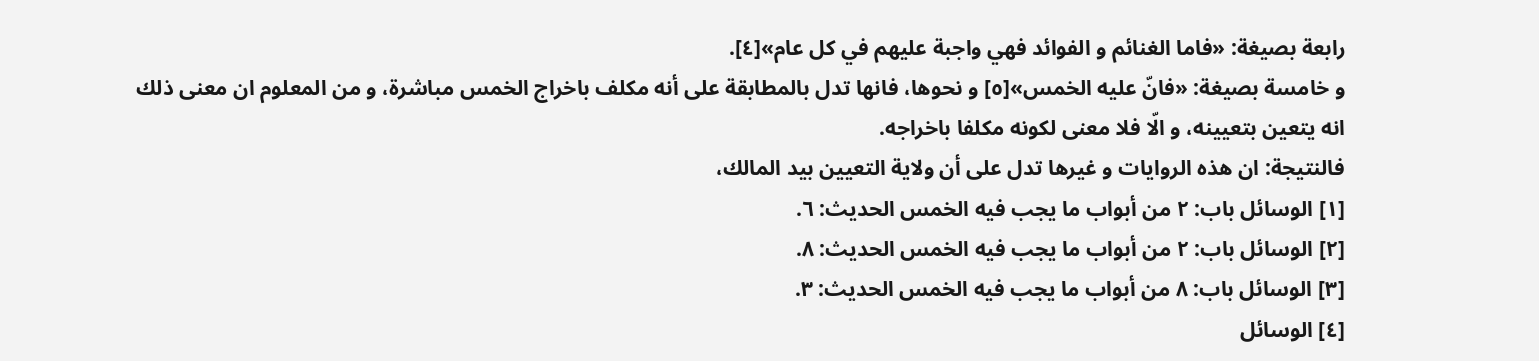رابعة بصيغة: «فاما الغنائم و الفوائد فهي واجبة عليهم في كل عام»[٤].
و خامسة بصيغة: «فانّ عليه الخمس»[٥] و نحوها، فانها تدل بالمطابقة على أنه مكلف باخراج الخمس مباشرة، و من المعلوم ان معنى ذلك انه يتعين بتعيينه، و الّا فلا معنى لكونه مكلفا باخراجه.
فالنتيجة: ان هذه الروايات و غيرها تدل على أن ولاية التعيين بيد المالك،
[١] الوسائل باب: ٢ من أبواب ما يجب فيه الخمس الحديث: ٦.
[٢] الوسائل باب: ٢ من أبواب ما يجب فيه الخمس الحديث: ٨.
[٣] الوسائل باب: ٨ من أبواب ما يجب فيه الخمس الحديث: ٣.
[٤] الوسائل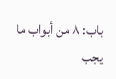باب: ٨ من أبواب ما يجب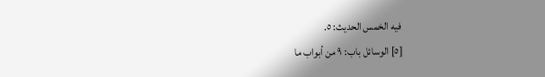فيه الخمس الحديث: ٥.
[٥] الوسائل باب: ٩ من أبواب ما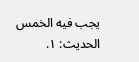يجب فيه الخمس الحديث: ١.